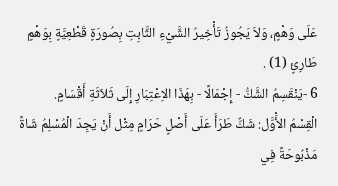عَلَى وَهْمٍ، وَلاَ يَجُوزُ تَأْخِيرُ الشَّيْءِ الثَّابِتِ بِصُورَةٍ قَطْعِيَّةٍ بِوَهْمٍ طَارِئٍ (1) .
6 -يَنْقَسِمُ الشَّكُّ - إِجْمَالًا - بِهَذَا الاِعْتِبَارِ إِلَى ثَلاَثَةِ أَقْسَامٍ.
الْقِسْمُ الأَْوَّل: شَكٌّ طَرَأَ عَلَى أَصْلٍ حَرَامٍ مِثْل أَنْ يَجِدَ الْمُسْلِمُ شَاةً مَذْبُوحَةً فِي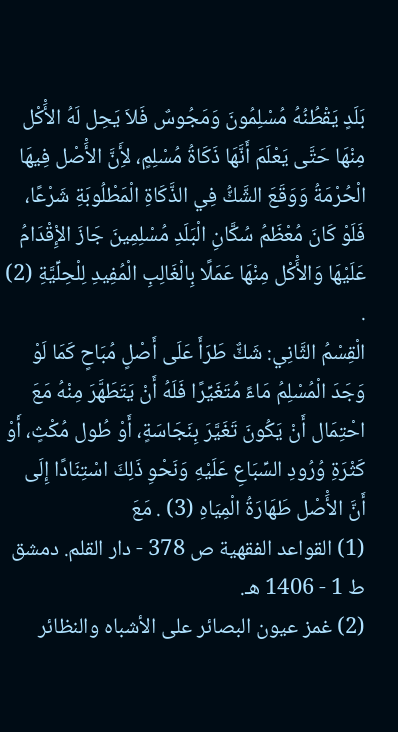بَلَدٍ يَقْطُنُهُ مُسْلِمُونَ وَمَجُوسٌ فَلاَ يَحِل لَهُ الأَْكْل مِنْهَا حَتَّى يَعْلَمَ أَنَّهَا ذَكَاةُ مُسْلِمٍ، لأَِنَّ الأَْصْل فِيهَا الْحُرْمَةُ وَوَقَعَ الشَّكُّ فِي الذَّكَاةِ الْمَطْلُوبَةِ شَرْعًا، فَلَوْ كَانَ مُعْظَمُ سُكَّانِ الْبَلَدِ مُسْلِمِينَ جَازَ الإِْقْدَامُ عَلَيْهَا وَالأَْكْل مِنْهَا عَمَلًا بِالْغَالِبِ الْمُفِيدِ لِلْحِلِّيَّةِ (2) .
الْقِسْمُ الثَّانِي: شَكٌّ طَرَأَ عَلَى أَصْلٍ مُبَاحٍ كَمَا لَوْ وَجَدَ الْمُسْلِمُ مَاءً مُتَغَيِّرًا فَلَهُ أَنْ يَتَطَهَّرَ مِنْهُ مَعَ احْتِمَال أَنْ يَكُونَ تَغَيَّرَ بِنَجَاسَةٍ، أَوْ طُول مُكْثٍ، أَوْ كَثْرَةِ وُرُودِ السِّبَاعِ عَلَيْهِ وَنَحْوِ ذَلِكَ اسْتِنَادًا إِلَى أَنَّ الأَْصْل طَهَارَةُ الْمِيَاهِ (3) . مَعَ
(1) القواعد الفقهية ص 378 - دار القلم. دمشق ط 1 - 1406 هـ.
(2) غمز عيون البصائر على الأشباه والنظائر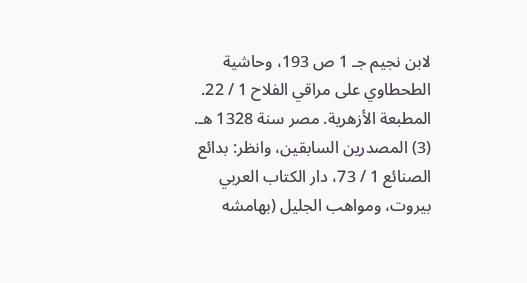لابن نجيم جـ 1 ص 193، وحاشية الطحطاوي على مراقي الفلاح 1 / 22. المطبعة الأزهرية. مصر سنة 1328 هـ.
(3) المصدرين السابقين، وانظر: بدائع الصنائع 1 / 73، دار الكتاب العربي بيروت، ومواهب الجليل (بهامشه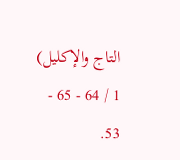التاج والإكليل) 1 / 64 - 65 - 53.